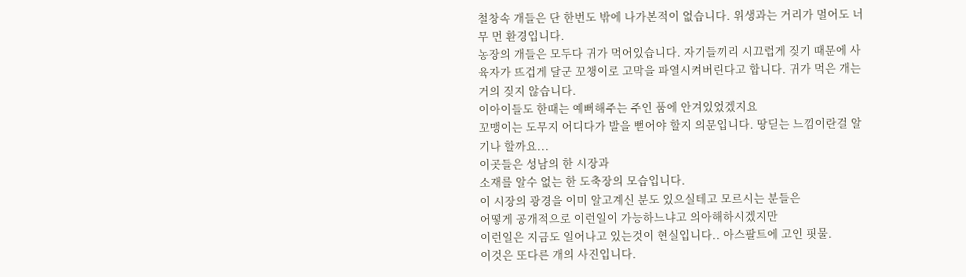철창속 개들은 단 한번도 밖에 나가본적이 없습니다. 위생과는 거리가 멀어도 너무 먼 환경입니다.
농장의 개들은 모두다 귀가 먹어있습니다. 자기들끼리 시끄럽게 짖기 때문에 사육자가 뜨겁게 달군 꼬챙이로 고막을 파열시켜버린다고 합니다. 귀가 먹은 개는 거의 짖지 않습니다.
이아이들도 한때는 예뻐해주는 주인 품에 안겨있었겠지요
꼬맹이는 도무지 어디다가 발을 뻗어야 할지 의문입니다. 땅딛는 느낌이란걸 알기나 할까요...
이곳들은 성남의 한 시장과
소재를 알수 없는 한 도축장의 모습입니다.
이 시장의 광경을 이미 알고계신 분도 있으실테고 모르시는 분들은
어떻게 공개적으로 이런일이 가능하느냐고 의아해하시겠지만
이런일은 지금도 일어나고 있는것이 현실입니다.. 아스팔트에 고인 핏물.
이것은 또다른 개의 사진입니다.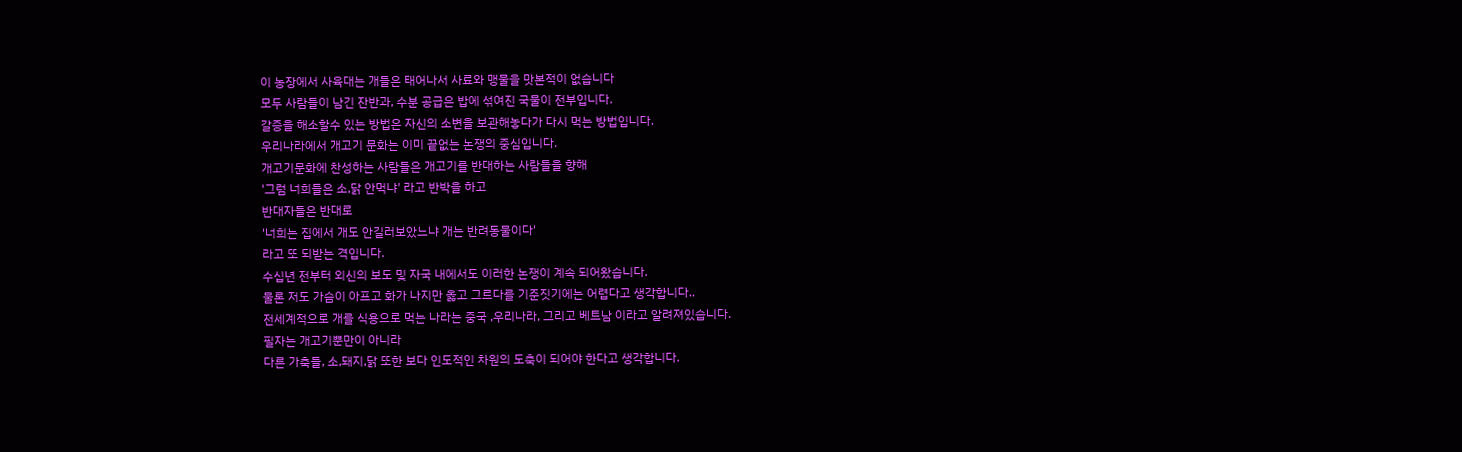이 농장에서 사육대는 개들은 태어나서 사료와 맹물을 맛본적이 없습니다
모두 사람들이 남긴 잔반과, 수분 공급은 밥에 섞여진 국물이 전부입니다.
갈증을 해소할수 있는 방법은 자신의 소변을 보관해놓다가 다시 먹는 방법입니다.
우리나라에서 개고기 문화는 이미 끝없는 논쟁의 중심입니다.
개고기문화에 찬성하는 사람들은 개고기를 반대하는 사람들을 향해
'그럼 너희들은 소,닭 안먹냐' 라고 반박을 하고
반대자들은 반대로
'너희는 집에서 개도 안길러보았느냐 개는 반려동물이다'
라고 또 되받는 격입니다.
수십년 전부터 외신의 보도 및 자국 내에서도 이러한 논쟁이 계속 되어왔습니다.
물론 저도 가슴이 아프고 화가 나지만 옳고 그르다를 기준짓기에는 어렵다고 생각합니다..
전세계적으로 개를 식용으로 먹는 나라는 중국 ,우리나라, 그리고 베트남 이라고 알려져있습니다.
필자는 개고기뿐만이 아니라
다른 가축들, 소,돼지,닭 또한 보다 인도적인 차원의 도축이 되어야 한다고 생각합니다.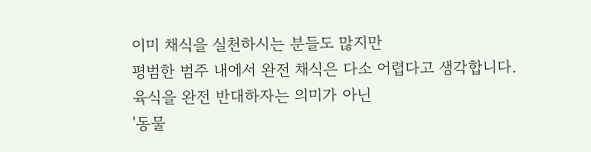이미 채식을 실천하시는 분들도 많지만
평범한 범주 내에서 완전 채식은 다소 어렵다고 생각합니다.
육식을 완전 반대하자는 의미가 아닌
'동물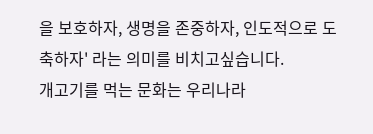을 보호하자, 생명을 존중하자, 인도적으로 도축하자' 라는 의미를 비치고싶습니다.
개고기를 먹는 문화는 우리나라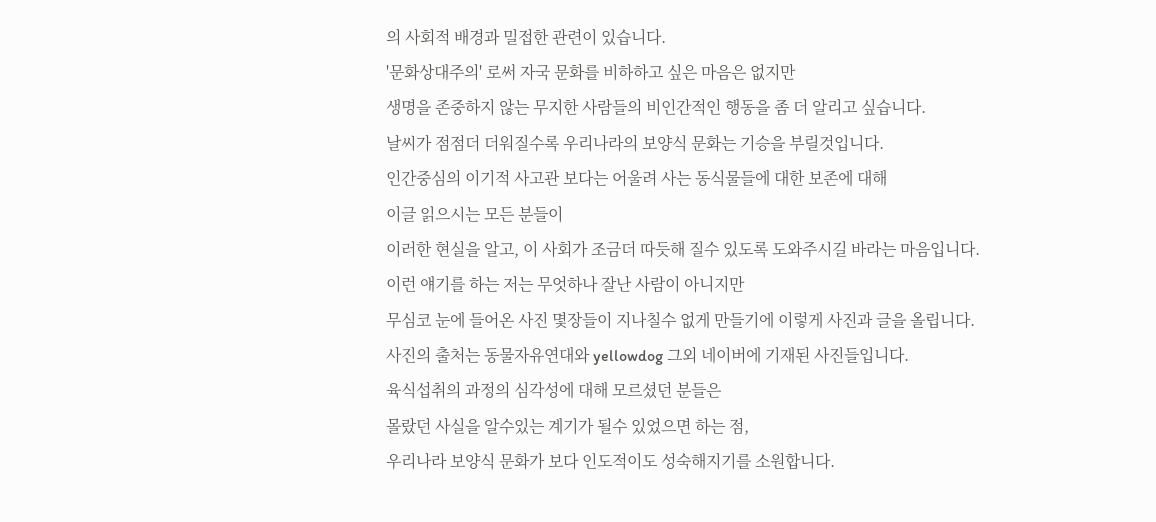의 사회적 배경과 밀접한 관련이 있습니다.
'문화상대주의' 로써 자국 문화를 비하하고 싶은 마음은 없지만
생명을 존중하지 않는 무지한 사람들의 비인간적인 행동을 좀 더 알리고 싶습니다.
날씨가 점점더 더워질수록 우리나라의 보양식 문화는 기승을 부릴것입니다.
인간중심의 이기적 사고관 보다는 어울려 사는 동식물들에 대한 보존에 대해
이글 읽으시는 모든 분들이
이러한 현실을 알고, 이 사회가 조금더 따듯해 질수 있도록 도와주시길 바라는 마음입니다.
이런 얘기를 하는 저는 무엇하나 잘난 사람이 아니지만
무심코 눈에 들어온 사진 몇장들이 지나칠수 없게 만들기에 이렇게 사진과 글을 올립니다.
사진의 출처는 동물자유연대와 yellowdog 그외 네이버에 기재된 사진들입니다.
육식섭취의 과정의 심각성에 대해 모르셨던 분들은
몰랐던 사실을 알수있는 계기가 될수 있었으면 하는 점,
우리나라 보양식 문화가 보다 인도적이도 성숙해지기를 소원합니다.